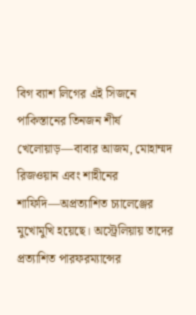বিগ ব্যাশ লিগের এই সিজনে পাকিস্তানের তিনজন শীর্ষ খেলোয়াড়—বাবার আজম, মোহাম্মদ রিজওয়ান এবং শাহীনের শাফিদি—অপ্রত্যাশিত চ্যালেঞ্জের মুখোমুখি হয়েছে। অস্ট্রেলিয়ায় তাদের প্রত্যাশিত পারফরম্যান্সের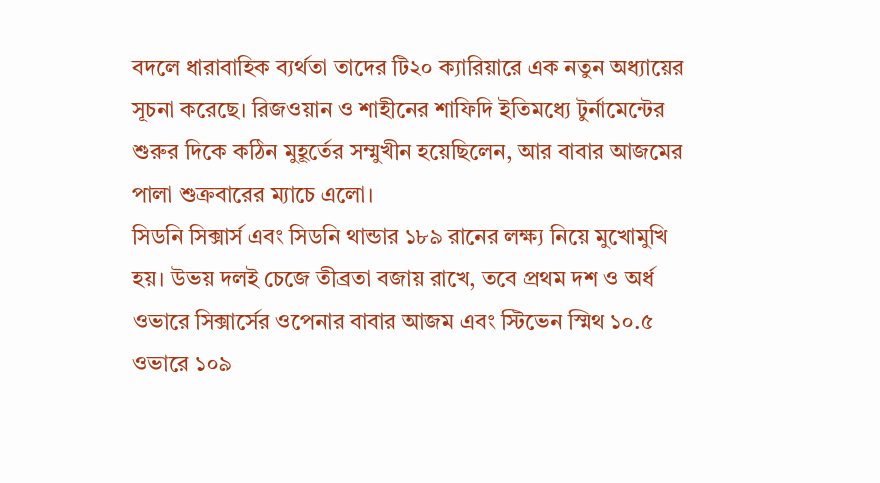বদলে ধারাবাহিক ব্যর্থতা তাদের টি২০ ক্যারিয়ারে এক নতুন অধ্যায়ের সূচনা করেছে। রিজওয়ান ও শাহীনের শাফিদি ইতিমধ্যে টুর্নামেন্টের শুরুর দিকে কঠিন মুহূর্তের সম্মুখীন হয়েছিলেন, আর বাবার আজমের পালা শুক্রবারের ম্যাচে এলো।
সিডনি সিক্সার্স এবং সিডনি থান্ডার ১৮৯ রানের লক্ষ্য নিয়ে মুখোমুখি হয়। উভয় দলই চেজে তীব্রতা বজায় রাখে, তবে প্রথম দশ ও অর্ধ ওভারে সিক্সার্সের ওপেনার বাবার আজম এবং স্টিভেন স্মিথ ১০.৫ ওভারে ১০৯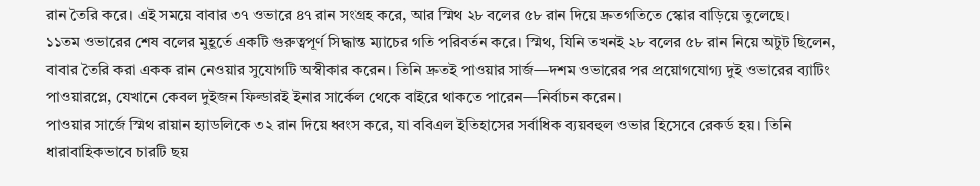রান তৈরি করে। এই সময়ে বাবার ৩৭ ওভারে ৪৭ রান সংগ্রহ করে, আর স্মিথ ২৮ বলের ৫৮ রান দিয়ে দ্রুতগতিতে স্কোর বাড়িয়ে তুলেছে।
১১তম ওভারের শেষ বলের মুহূর্তে একটি গুরুত্বপূর্ণ সিদ্ধান্ত ম্যাচের গতি পরিবর্তন করে। স্মিথ, যিনি তখনই ২৮ বলের ৫৮ রান নিয়ে অটুট ছিলেন, বাবার তৈরি করা একক রান নেওয়ার সুযোগটি অস্বীকার করেন। তিনি দ্রুতই পাওয়ার সার্জ—দশম ওভারের পর প্রয়োগযোগ্য দুই ওভারের ব্যাটিং পাওয়ারপ্লে, যেখানে কেবল দুইজন ফিল্ডারই ইনার সার্কেল থেকে বাইরে থাকতে পারেন—নির্বাচন করেন।
পাওয়ার সার্জে স্মিথ রায়ান হ্যাডলিকে ৩২ রান দিয়ে ধ্বংস করে, যা ববিএল ইতিহাসের সর্বাধিক ব্যয়বহুল ওভার হিসেবে রেকর্ড হয়। তিনি ধারাবাহিকভাবে চারটি ছয়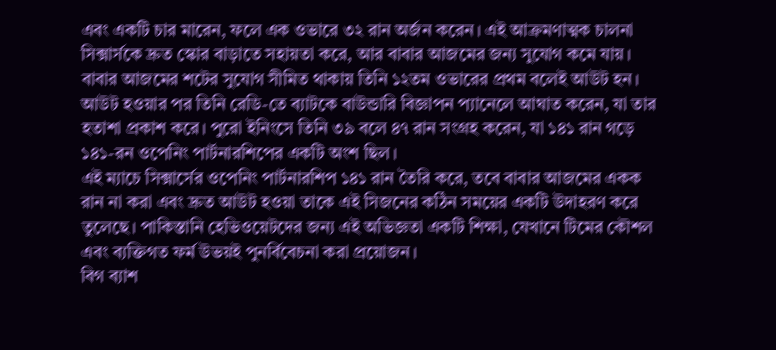এবং একটি চার মারেন, ফলে এক ওভারে ৩২ রান অর্জন করেন। এই আক্রমণাত্মক চালনা সিক্সার্সকে দ্রুত স্কোর বাড়াতে সহায়তা করে, আর বাবার আজমের জন্য সুযোগ কমে যায়।
বাবার আজমের শটের সুযোগ সীমিত থাকায় তিনি ১২তম ওভারের প্রথম বলেই আউট হন। আউট হওয়ার পর তিনি রেডি-তে ব্যাটকে বাউন্ডারি বিজ্ঞাপন প্যানেলে আঘাত করেন, যা তার হতাশা প্রকাশ করে। পুরো ইনিংসে তিনি ৩৯ বলে ৪৭ রান সংগ্রহ করেন, যা ১৪১ রান গড়ে ১৪১-রন ওপেনিং পার্টনারশিপের একটি অংশ ছিল।
এই ম্যাচে সিক্সার্সের ওপেনিং পার্টনারশিপ ১৪১ রান তৈরি করে, তবে বাবার আজমের একক রান না করা এবং দ্রুত আউট হওয়া তাকে এই সিজনের কঠিন সময়ের একটি উদাহরণ করে তুলেছে। পাকিস্তানি হেভিওয়েটদের জন্য এই অভিজ্ঞতা একটি শিক্ষা, যেখানে টিমের কৌশল এবং ব্যক্তিগত ফর্ম উভয়ই পুনর্বিবেচনা করা প্রয়োজন।
বিগ ব্যাশ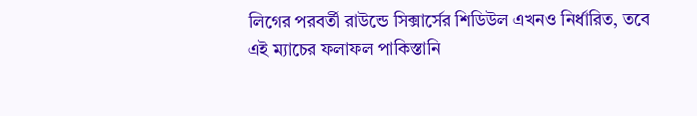লিগের পরবর্তী রাউন্ডে সিক্সার্সের শিডিউল এখনও নির্ধারিত, তবে এই ম্যাচের ফলাফল পাকিস্তানি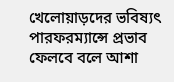খেলোয়াড়দের ভবিষ্যৎ পারফরম্যান্সে প্রভাব ফেলবে বলে আশা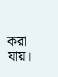করা যায়।